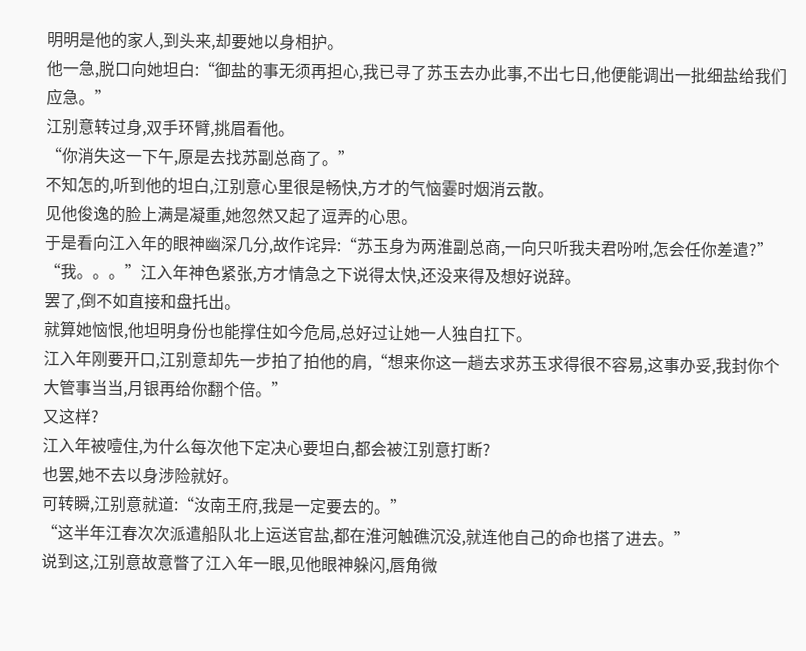明明是他的家人,到头来,却要她以身相护。
他一急,脱口向她坦白:“御盐的事无须再担心,我已寻了苏玉去办此事,不出七日,他便能调出一批细盐给我们应急。”
江别意转过身,双手环臂,挑眉看他。
“你消失这一下午,原是去找苏副总商了。”
不知怎的,听到他的坦白,江别意心里很是畅快,方才的气恼霎时烟消云散。
见他俊逸的脸上满是凝重,她忽然又起了逗弄的心思。
于是看向江入年的眼神幽深几分,故作诧异:“苏玉身为两淮副总商,一向只听我夫君吩咐,怎会任你差遣?”
“我。。。”江入年神色紧张,方才情急之下说得太快,还没来得及想好说辞。
罢了,倒不如直接和盘托出。
就算她恼恨,他坦明身份也能撑住如今危局,总好过让她一人独自扛下。
江入年刚要开口,江别意却先一步拍了拍他的肩,“想来你这一趟去求苏玉求得很不容易,这事办妥,我封你个大管事当当,月银再给你翻个倍。”
又这样?
江入年被噎住,为什么每次他下定决心要坦白,都会被江别意打断?
也罢,她不去以身涉险就好。
可转瞬,江别意就道:“汝南王府,我是一定要去的。”
“这半年江春次次派遣船队北上运送官盐,都在淮河触礁沉没,就连他自己的命也搭了进去。”
说到这,江别意故意瞥了江入年一眼,见他眼神躲闪,唇角微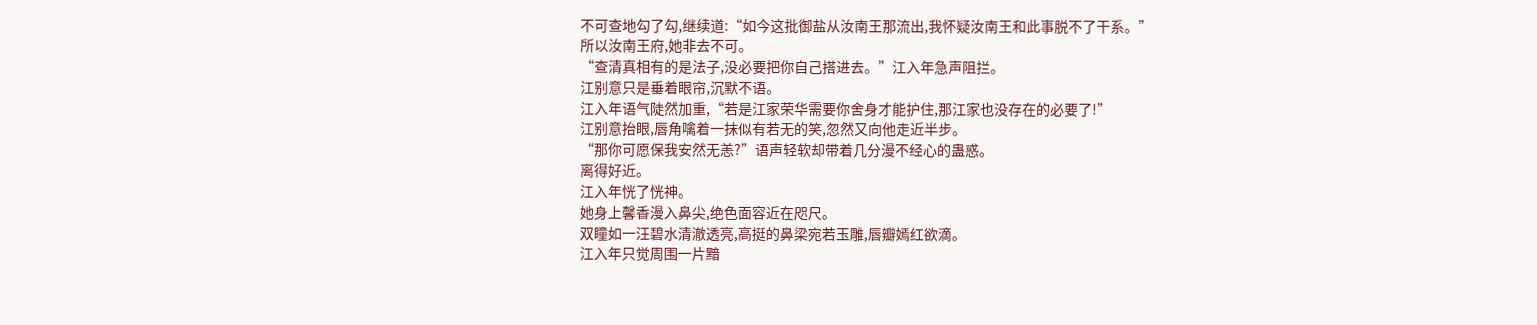不可查地勾了勾,继续道:“如今这批御盐从汝南王那流出,我怀疑汝南王和此事脱不了干系。”
所以汝南王府,她非去不可。
“查清真相有的是法子,没必要把你自己搭进去。”江入年急声阻拦。
江别意只是垂着眼帘,沉默不语。
江入年语气陡然加重,“若是江家荣华需要你舍身才能护住,那江家也没存在的必要了!”
江别意抬眼,唇角噙着一抹似有若无的笑,忽然又向他走近半步。
“那你可愿保我安然无恙?”语声轻软却带着几分漫不经心的蛊惑。
离得好近。
江入年恍了恍神。
她身上馨香漫入鼻尖,绝色面容近在咫尺。
双瞳如一汪碧水清澈透亮,高挺的鼻梁宛若玉雕,唇瓣嫣红欲滴。
江入年只觉周围一片黯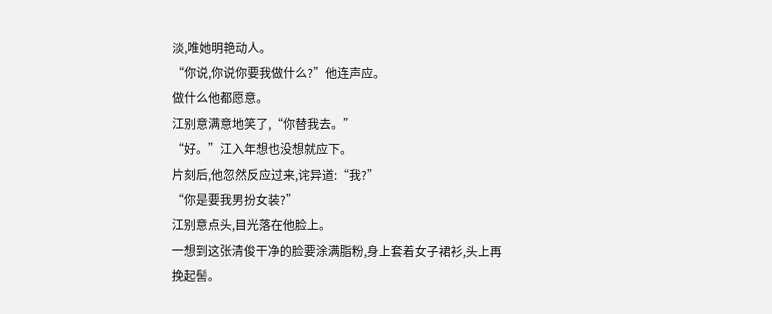淡,唯她明艳动人。
“你说,你说你要我做什么?”他连声应。
做什么他都愿意。
江别意满意地笑了,“你替我去。”
“好。”江入年想也没想就应下。
片刻后,他忽然反应过来,诧异道:“我?”
“你是要我男扮女装?”
江别意点头,目光落在他脸上。
一想到这张清俊干净的脸要涂满脂粉,身上套着女子裙衫,头上再挽起髻。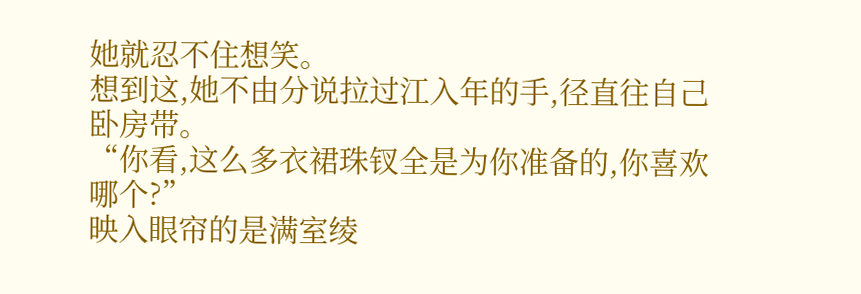她就忍不住想笑。
想到这,她不由分说拉过江入年的手,径直往自己卧房带。
“你看,这么多衣裙珠钗全是为你准备的,你喜欢哪个?”
映入眼帘的是满室绫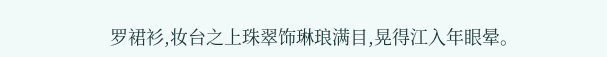罗裙衫,妆台之上珠翠饰琳琅满目,晃得江入年眼晕。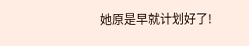她原是早就计划好了!